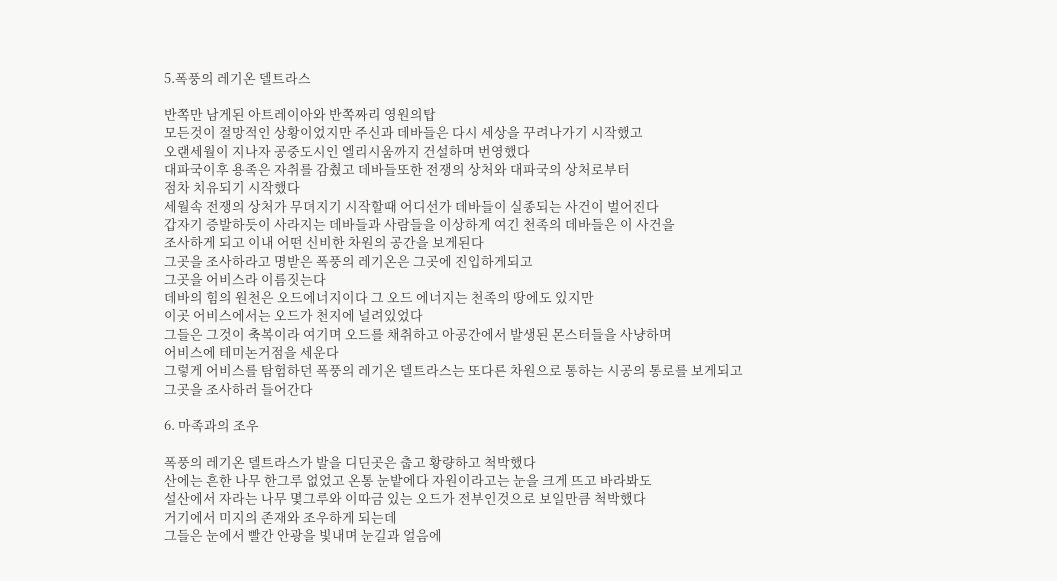5.폭풍의 레기온 델트라스

반쪽만 남게된 아트레이아와 반쪽짜리 영원의탑
모든것이 절망적인 상황이었지만 주신과 데바들은 다시 세상을 꾸려나가기 시작했고
오랜세월이 지나자 공중도시인 엘리시움까지 건설하며 번영했다
대파국이후 용족은 자취를 감췄고 데바들또한 전쟁의 상처와 대파국의 상처로부터
점차 치유되기 시작했다
세월속 전쟁의 상처가 무뎌지기 시작할때 어디선가 데바들이 실종되는 사건이 벌어진다
갑자기 증발하듯이 사라지는 데바들과 사람들을 이상하게 여긴 천족의 데바들은 이 사건을
조사하게 되고 이내 어떤 신비한 차원의 공간을 보게된다
그곳을 조사하라고 명받은 폭풍의 레기온은 그곳에 진입하게되고
그곳을 어비스라 이름짓는다
데바의 힘의 원천은 오드에너지이다 그 오드 에너지는 천족의 땅에도 있지만
이곳 어비스에서는 오드가 천지에 널려있었다
그들은 그것이 축복이라 여기며 오드를 채취하고 아공간에서 발생된 몬스터들을 사냥하며
어비스에 테미논거점을 세운다
그렇게 어비스를 탐험하던 폭풍의 레기온 델트라스는 또다른 차원으로 통하는 시공의 통로를 보게되고
그곳을 조사하러 들어간다

6. 마족과의 조우

폭풍의 레기온 델트라스가 발을 디딘곳은 춥고 황량하고 척박했다
산에는 흔한 나무 한그루 없었고 온통 눈밭에다 자원이라고는 눈을 크게 뜨고 바라봐도
설산에서 자라는 나무 몇그루와 이따금 있는 오드가 전부인것으로 보일만큼 척박했다
거기에서 미지의 존재와 조우하게 되는데
그들은 눈에서 빨간 안광을 빛내며 눈길과 얼음에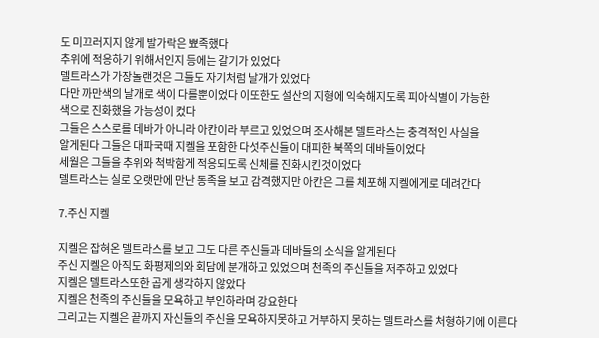도 미끄러지지 않게 발가락은 뾰족했다
추위에 적응하기 위해서인지 등에는 갈기가 있었다
델트라스가 가장놀랜것은 그들도 자기처럼 날개가 있었다
다만 까만색의 날개로 색이 다를뿐이었다 이또한도 설산의 지형에 익숙해지도록 피아식별이 가능한
색으로 진화했을 가능성이 컸다
그들은 스스로를 데바가 아니라 아칸이라 부르고 있었으며 조사해본 델트라스는 충격적인 사실을
알게된다 그들은 대파국때 지켈을 포함한 다섯주신들이 대피한 북쪽의 데바들이었다
세월은 그들을 추위와 척박함게 적응되도록 신체를 진화시킨것이었다
델트라스는 실로 오랫만에 만난 동족을 보고 감격했지만 아칸은 그를 체포해 지켈에게로 데려간다

7.주신 지켈

지켈은 잡혀온 델트라스를 보고 그도 다른 주신들과 데바들의 소식을 알게된다
주신 지켈은 아직도 화평제의와 회담에 분개하고 있었으며 천족의 주신들을 저주하고 있었다
지켈은 델트라스또한 곱게 생각하지 않았다
지켈은 천족의 주신들을 모욕하고 부인하라며 강요한다
그리고는 지켈은 끝까지 자신들의 주신을 모욕하지못하고 거부하지 못하는 델트라스를 처형하기에 이른다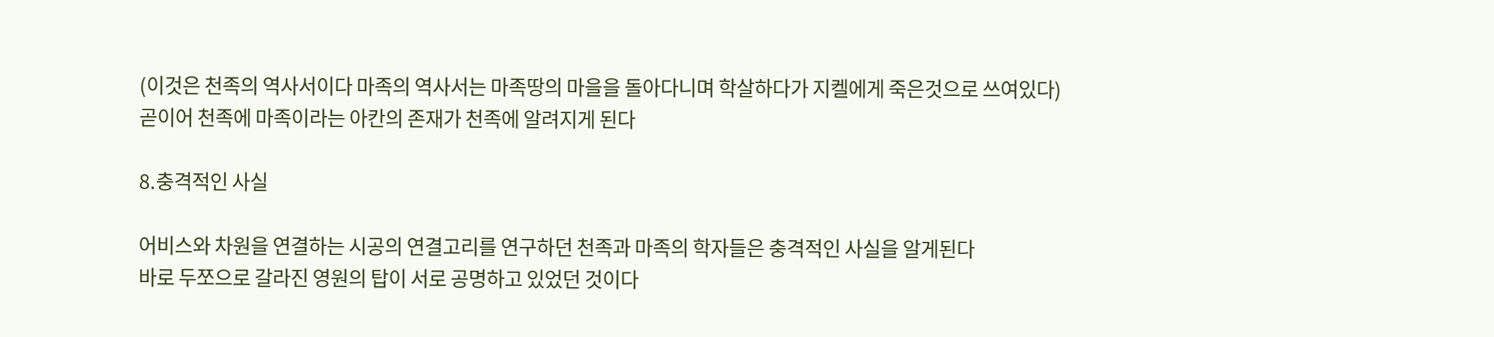(이것은 천족의 역사서이다 마족의 역사서는 마족땅의 마을을 돌아다니며 학살하다가 지켈에게 죽은것으로 쓰여있다)
곧이어 천족에 마족이라는 아칸의 존재가 천족에 알려지게 된다

8.충격적인 사실

어비스와 차원을 연결하는 시공의 연결고리를 연구하던 천족과 마족의 학자들은 충격적인 사실을 알게된다
바로 두쪼으로 갈라진 영원의 탑이 서로 공명하고 있었던 것이다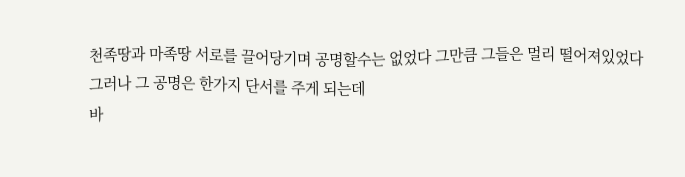천족땅과 마족땅 서로를 끌어당기며 공명할수는 없었다 그만큼 그들은 멀리 떨어져있었다
그러나 그 공명은 한가지 단서를 주게 되는데
바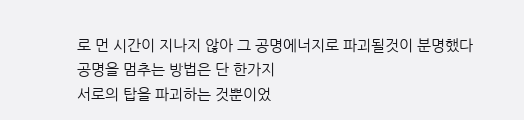로 먼 시간이 지나지 않아 그 공명에너지로 파괴될것이 분명했다
공명을 멈추는 방법은 단 한가지
서로의 탑을 파괴하는 것뿐이었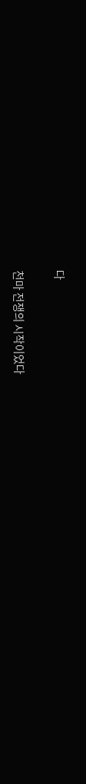다

천마 전쟁의 시작이었다